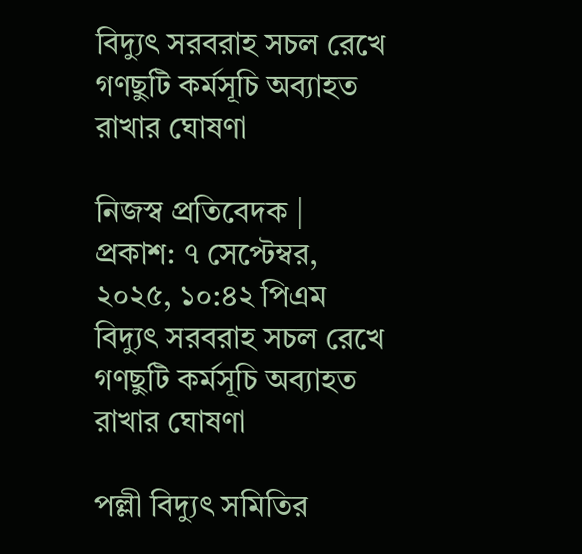বিদ্যুৎ সরবরাহ সচল রেখে গণছুটি কর্মসূচি অব্যাহত রাখার ঘোষণা

নিজস্ব প্রতিবেদক | প্রকাশ: ৭ সেপ্টেম্বর, ২০২৫, ১০:৪২ পিএম
বিদ্যুৎ সরবরাহ সচল রেখে গণছুটি কর্মসূচি অব্যাহত রাখার ঘোষণা

পল্লী বিদ্যুৎ সমিতির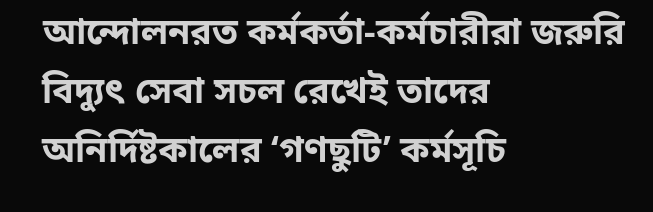আন্দোলনরত কর্মকর্তা-কর্মচারীরা জরুরি বিদ্যুৎ সেবা সচল রেখেই তাদের অনির্দিষ্টকালের ‘গণছুটি’ কর্মসূচি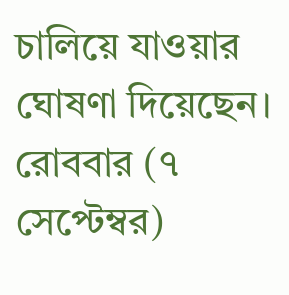চালিয়ে যাওয়ার ঘোষণা দিয়েছেন। রোববার (৭ সেপ্টেম্বর)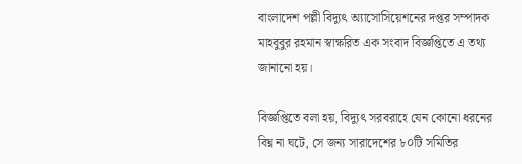বাংলাদেশ পল্লী বিদ্যুৎ অ্যাসোসিয়েশনের দপ্তর সম্পাদক মাহবুবুর রহমান স্বাক্ষরিত এক সংবাদ বিজ্ঞপ্তিতে এ তথ্য জানানো হয়।

বিজ্ঞপ্তিতে বলা হয়, বিদ্যুৎ সরবরাহে যেন কোনো ধরনের বিঘ্ন না ঘটে, সে জন্য সারাদেশের ৮০টি সমিতির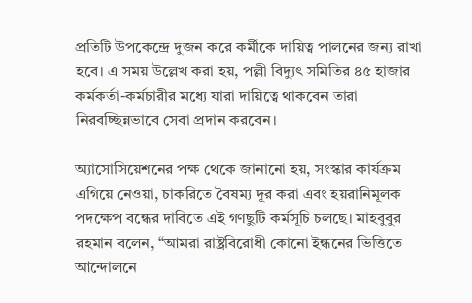প্রতিটি উপকেন্দ্রে দুজন করে কর্মীকে দায়িত্ব পালনের জন্য রাখা হবে। এ সময় উল্লেখ করা হয়, পল্লী বিদ্যুৎ সমিতির ৪৫ হাজার কর্মকর্তা-কর্মচারীর মধ্যে যারা দায়িত্বে থাকবেন তারা নিরবচ্ছিন্নভাবে সেবা প্রদান করবেন।

অ্যাসোসিয়েশনের পক্ষ থেকে জানানো হয়, সংস্কার কার্যক্রম এগিয়ে নেওয়া, চাকরিতে বৈষম্য দূর করা এবং হয়রানিমূলক পদক্ষেপ বন্ধের দাবিতে এই গণছুটি কর্মসূচি চলছে। মাহবুবুর রহমান বলেন, “আমরা রাষ্ট্রবিরোধী কোনো ইন্ধনের ভিত্তিতে আন্দোলনে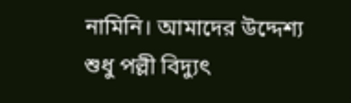নামিনি। আমাদের উদ্দেশ্য শুধু পল্লী বিদ্যুৎ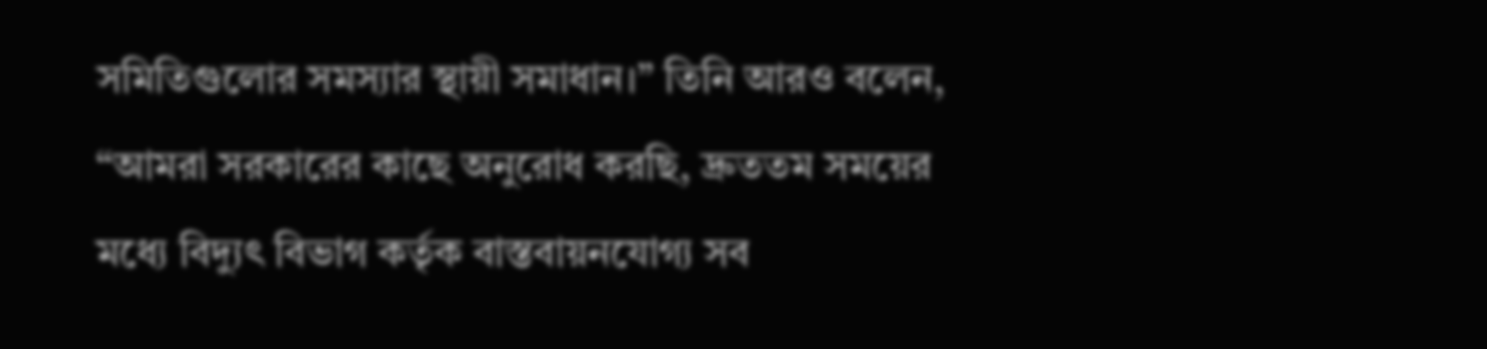সমিতিগুলোর সমস্যার স্থায়ী সমাধান।” তিনি আরও বলেন, “আমরা সরকারের কাছে অনুরোধ করছি, দ্রুততম সময়ের মধ্যে বিদ্যুৎ বিভাগ কর্তৃক বাস্তবায়নযোগ্য সব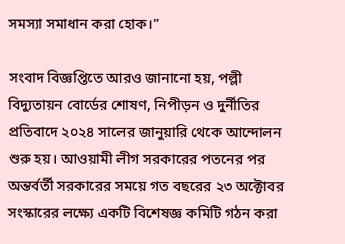সমস্যা সমাধান করা হোক।”

সংবাদ বিজ্ঞপ্তিতে আরও জানানো হয়, পল্লী বিদ্যুতায়ন বোর্ডের শোষণ, নিপীড়ন ও দুর্নীতির প্রতিবাদে ২০২৪ সালের জানুয়ারি থেকে আন্দোলন শুরু হয়। আওয়ামী লীগ সরকারের পতনের পর অন্তর্বর্তী সরকারের সময়ে গত বছরের ২৩ অক্টোবর সংস্কারের লক্ষ্যে একটি বিশেষজ্ঞ কমিটি গঠন করা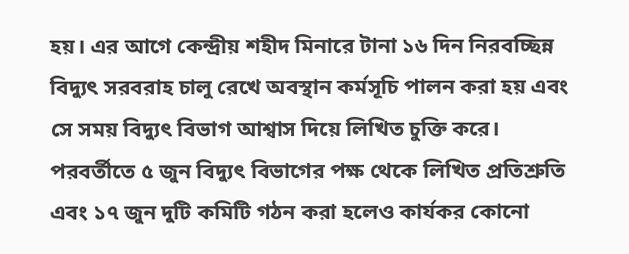হয়। এর আগে কেন্দ্রীয় শহীদ মিনারে টানা ১৬ দিন নিরবচ্ছিন্ন বিদ্যুৎ সরবরাহ চালু রেখে অবস্থান কর্মসূচি পালন করা হয় এবং সে সময় বিদ্যুৎ বিভাগ আশ্বাস দিয়ে লিখিত চুক্তি করে। পরবর্তীতে ৫ জুন বিদ্যুৎ বিভাগের পক্ষ থেকে লিখিত প্রতিশ্রুতি এবং ১৭ জুন দুটি কমিটি গঠন করা হলেও কার্যকর কোনো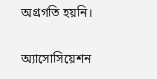অগ্রগতি হয়নি।

অ্যাসোসিয়েশন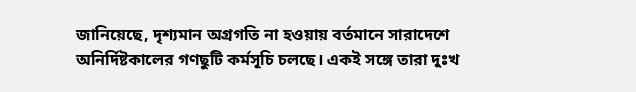জানিয়েছে, দৃশ্যমান অগ্রগতি না হওয়ায় বর্তমানে সারাদেশে অনির্দিষ্টকালের গণছুটি কর্মসূচি চলছে। একই সঙ্গে তারা দুঃখ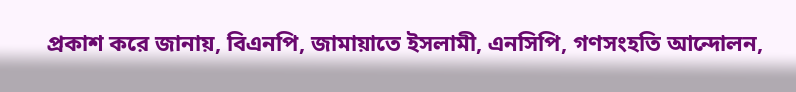প্রকাশ করে জানায়, বিএনপি, জামায়াতে ইসলামী, এনসিপি, গণসংহতি আন্দোলন,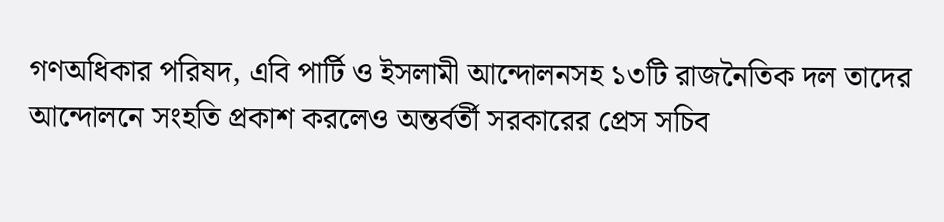গণঅধিকার পরিষদ, এবি পার্টি ও ইসলামী আন্দোলনসহ ১৩টি রাজনৈতিক দল তাদের আন্দোলনে সংহতি প্রকাশ করলেও অন্তর্বর্তী সরকারের প্রেস সচিব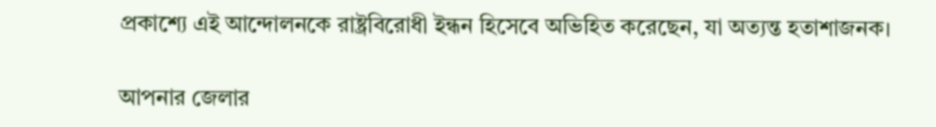প্রকাশ্যে এই আন্দোলনকে রাষ্ট্রবিরোধী ইন্ধন হিসেবে অভিহিত করেছেন, যা অত্যন্ত হতাশাজনক।

আপনার জেলার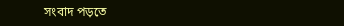সংবাদ পড়তে